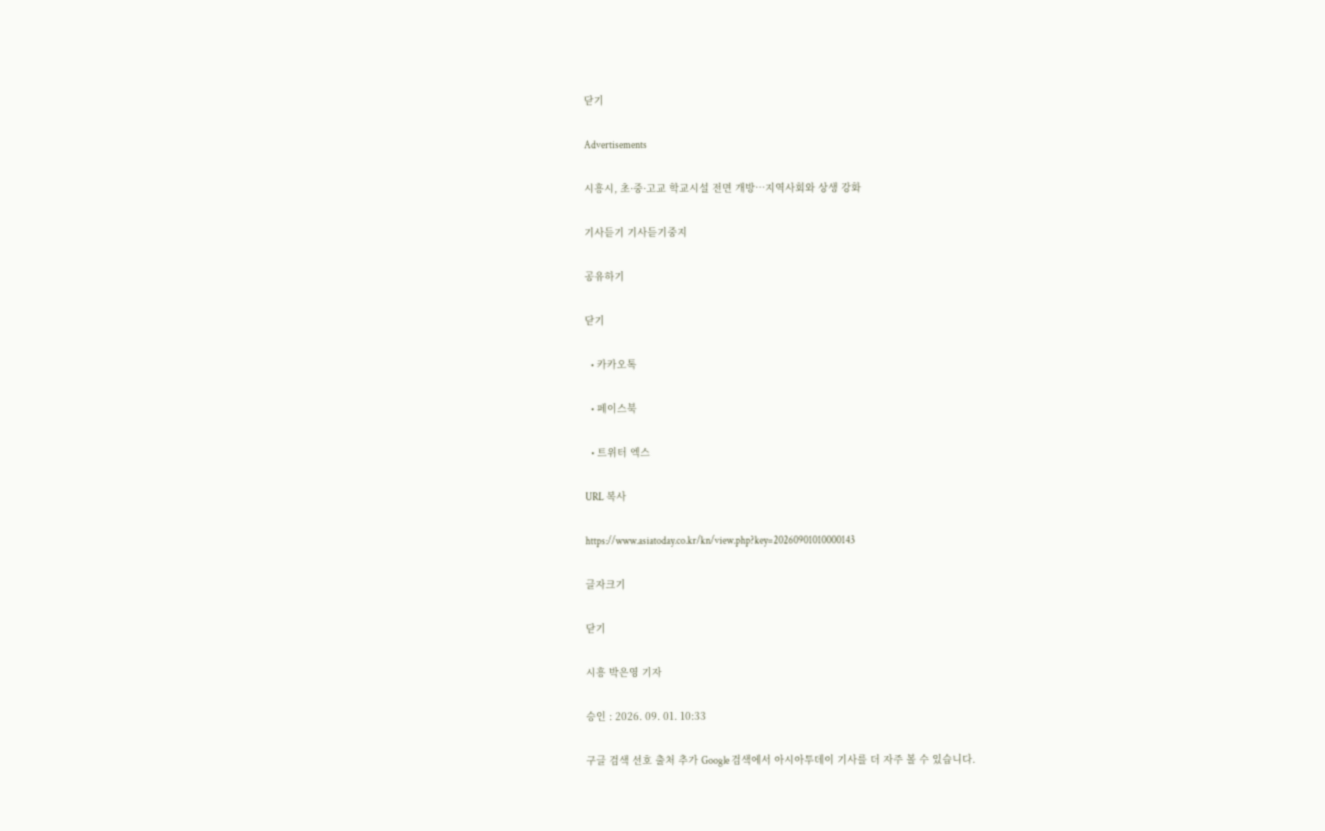닫기

Advertisements

시흥시, 초·중·고교 학교시설 전면 개방…지역사회와 상생 강화

기사듣기 기사듣기중지

공유하기

닫기

  • 카카오톡

  • 페이스북

  • 트위터 엑스

URL 복사

https://www.asiatoday.co.kr/kn/view.php?key=20260901010000143

글자크기

닫기

시흥 박은영 기자

승인 : 2026. 09. 01. 10:33

구글 검색 선호 출처 추가 Google 검색에서 아시아투데이 기사를 더 자주 볼 수 있습니다.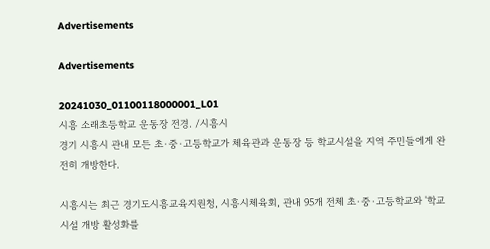Advertisements

Advertisements

20241030_01100118000001_L01
시흥 소래초등학교 운동장 전경. /시흥시
경기 시흥시 관내 모든 초·중·고등학교가 체육관과 운동장 등 학교시설을 지역 주민들에게 완전히 개방한다.

시흥시는 최근 경기도시흥교육지원청, 시흥시체육회, 관내 95개 전체 초·중·고등학교와 '학교시설 개방 활성화를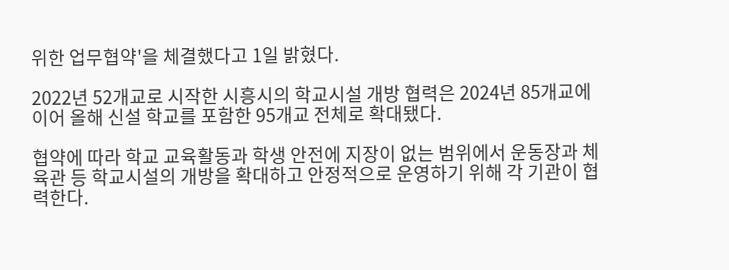위한 업무협약'을 체결했다고 1일 밝혔다.

2022년 52개교로 시작한 시흥시의 학교시설 개방 협력은 2024년 85개교에 이어 올해 신설 학교를 포함한 95개교 전체로 확대됐다.

협약에 따라 학교 교육활동과 학생 안전에 지장이 없는 범위에서 운동장과 체육관 등 학교시설의 개방을 확대하고 안정적으로 운영하기 위해 각 기관이 협력한다.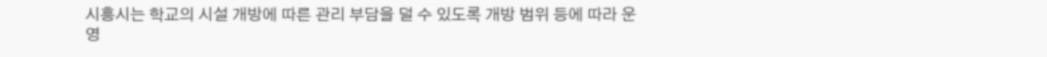시흥시는 학교의 시설 개방에 따른 관리 부담을 덜 수 있도록 개방 범위 등에 따라 운영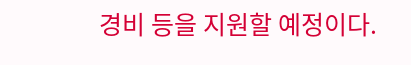경비 등을 지원할 예정이다.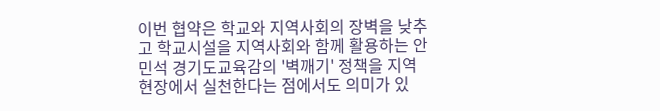이번 협약은 학교와 지역사회의 장벽을 낮추고 학교시설을 지역사회와 함께 활용하는 안민석 경기도교육감의 '벽깨기' 정책을 지역 현장에서 실천한다는 점에서도 의미가 있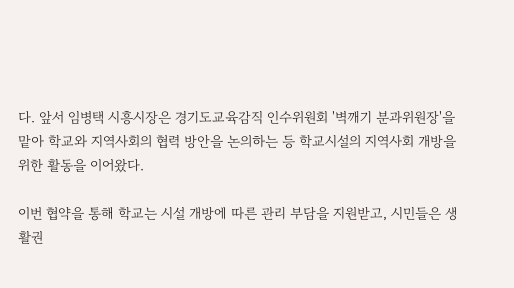다. 앞서 임병택 시흥시장은 경기도교육감직 인수위원회 '벽깨기 분과위원장'을 맡아 학교와 지역사회의 협력 방안을 논의하는 등 학교시설의 지역사회 개방을 위한 활동을 이어왔다.

이번 협약을 통해 학교는 시설 개방에 따른 관리 부담을 지원받고, 시민들은 생활권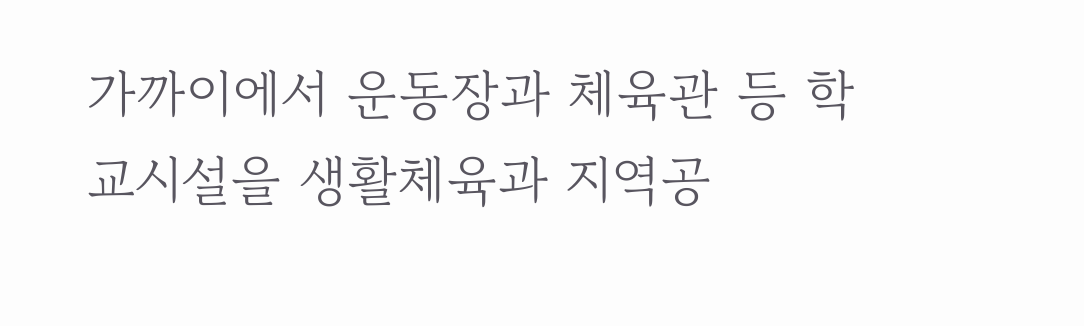가까이에서 운동장과 체육관 등 학교시설을 생활체육과 지역공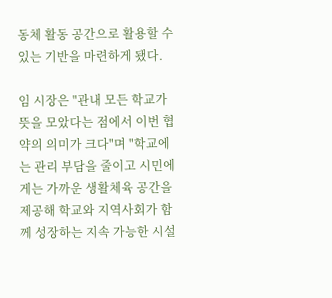동체 활동 공간으로 활용할 수 있는 기반을 마련하게 됐다.

임 시장은 "관내 모든 학교가 뜻을 모았다는 점에서 이번 협약의 의미가 크다"며 "학교에는 관리 부담을 줄이고 시민에게는 가까운 생활체육 공간을 제공해 학교와 지역사회가 함께 성장하는 지속 가능한 시설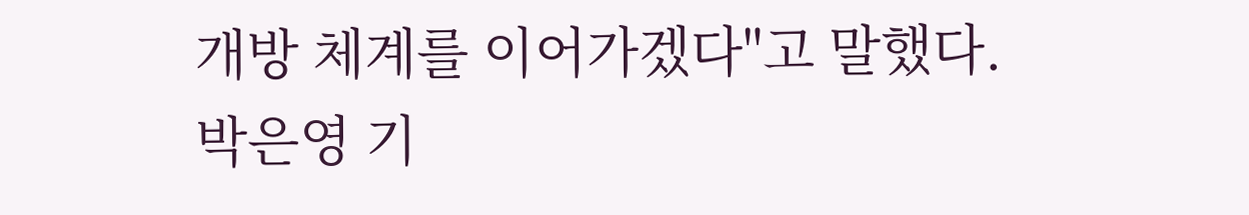개방 체계를 이어가겠다"고 말했다.
박은영 기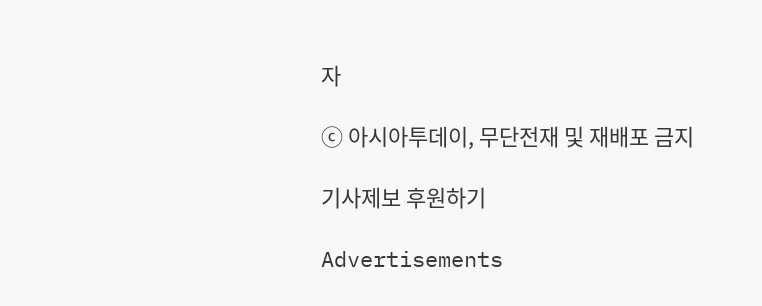자

ⓒ 아시아투데이, 무단전재 및 재배포 금지

기사제보 후원하기

Advertisements